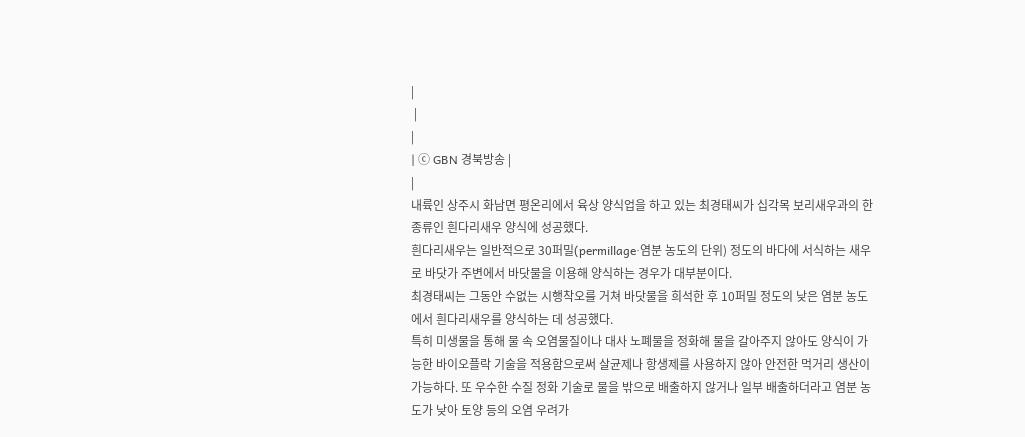|
 |
|
| ⓒ GBN 경북방송 |
|
내륙인 상주시 화남면 평온리에서 육상 양식업을 하고 있는 최경태씨가 십각목 보리새우과의 한 종류인 흰다리새우 양식에 성공했다.
흰다리새우는 일반적으로 30퍼밀(permillage·염분 농도의 단위) 정도의 바다에 서식하는 새우로 바닷가 주변에서 바닷물을 이용해 양식하는 경우가 대부분이다.
최경태씨는 그동안 수없는 시행착오를 거쳐 바닷물을 희석한 후 10퍼밀 정도의 낮은 염분 농도에서 흰다리새우를 양식하는 데 성공했다.
특히 미생물을 통해 물 속 오염물질이나 대사 노폐물을 정화해 물을 갈아주지 않아도 양식이 가능한 바이오플락 기술을 적용함으로써 살균제나 항생제를 사용하지 않아 안전한 먹거리 생산이 가능하다. 또 우수한 수질 정화 기술로 물을 밖으로 배출하지 않거나 일부 배출하더라고 염분 농도가 낮아 토양 등의 오염 우려가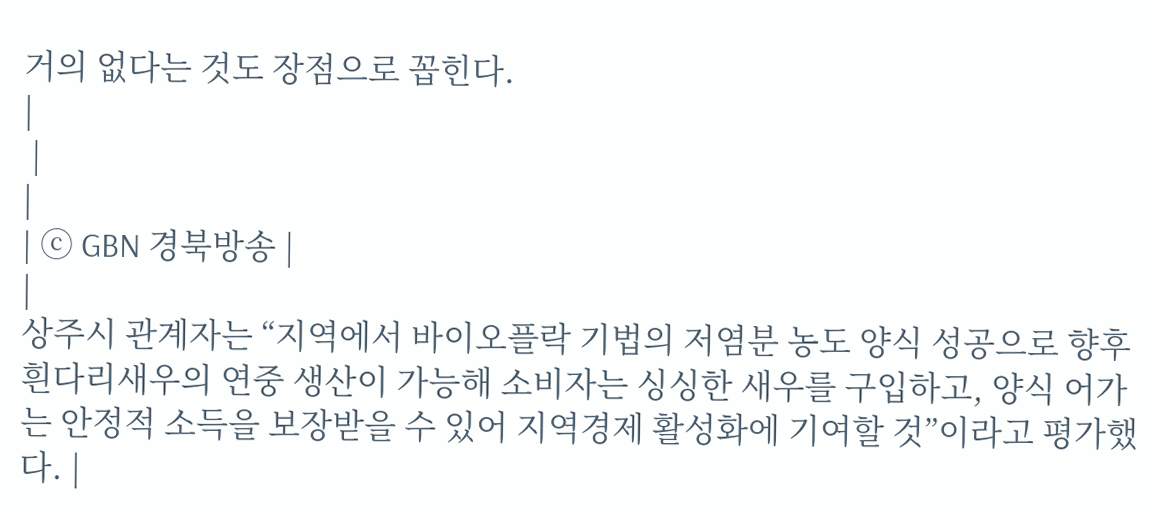거의 없다는 것도 장점으로 꼽힌다.
|
 |
|
| ⓒ GBN 경북방송 |
|
상주시 관계자는 “지역에서 바이오플락 기법의 저염분 농도 양식 성공으로 향후 흰다리새우의 연중 생산이 가능해 소비자는 싱싱한 새우를 구입하고, 양식 어가는 안정적 소득을 보장받을 수 있어 지역경제 활성화에 기여할 것”이라고 평가했다. |